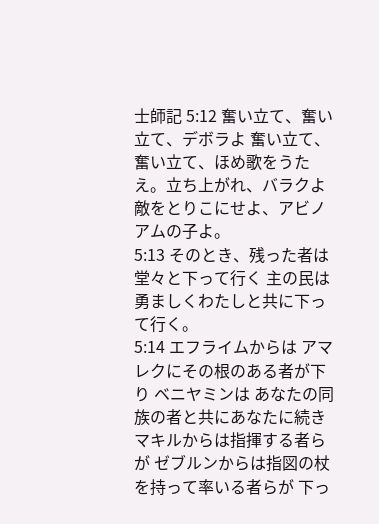士師記 5:12 奮い立て、奮い立て、デボラよ 奮い立て、奮い立て、ほめ歌をうたえ。立ち上がれ、バラクよ 敵をとりこにせよ、アビノアムの子よ。
5:13 そのとき、残った者は堂々と下って行く 主の民は勇ましくわたしと共に下って行く。
5:14 エフライムからは アマレクにその根のある者が下り ベニヤミンは あなたの同族の者と共にあなたに続き マキルからは指揮する者らが ゼブルンからは指図の杖を持って率いる者らが 下っ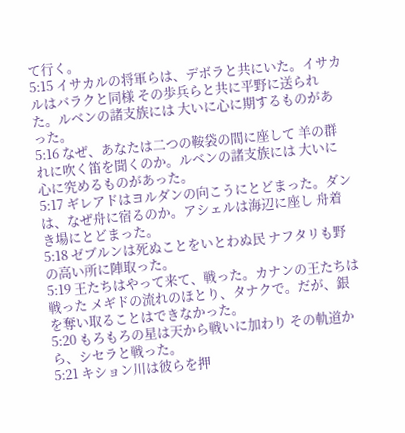て行く。
5:15 イサカルの将軍らは、デボラと共にいた。イサカルはバラクと同様 その歩兵らと共に平野に送られた。ルベンの諸支族には 大いに心に期するものがあった。
5:16 なぜ、あなたは二つの鞍袋の間に座して 羊の群れに吹く笛を聞くのか。ルベンの諸支族には 大いに心に究めるものがあった。
5:17 ギレアドはヨルダンの向こうにとどまった。ダンは、なぜ舟に宿るのか。アシェルは海辺に座し 舟着き場にとどまった。
5:18 ゼブルンは死ぬことをいとわぬ民 ナフタリも野の高い所に陣取った。
5:19 王たちはやって来て、戦った。カナンの王たちは戦った メギドの流れのほとり、タナクで。だが、銀を奪い取ることはできなかった。
5:20 もろもろの星は天から戦いに加わり その軌道から、シセラと戦った。
5:21 キション川は彼らを押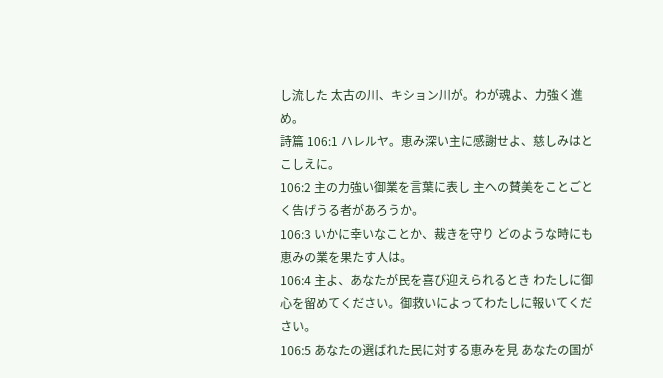し流した 太古の川、キション川が。わが魂よ、力強く進め。
詩篇 106:1 ハレルヤ。恵み深い主に感謝せよ、慈しみはとこしえに。
106:2 主の力強い御業を言葉に表し 主への賛美をことごとく告げうる者があろうか。
106:3 いかに幸いなことか、裁きを守り どのような時にも恵みの業を果たす人は。
106:4 主よ、あなたが民を喜び迎えられるとき わたしに御心を留めてください。御救いによってわたしに報いてください。
106:5 あなたの選ばれた民に対する恵みを見 あなたの国が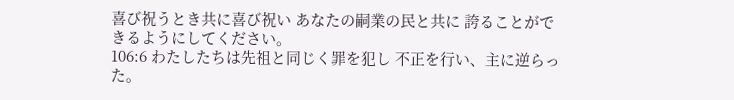喜び祝うとき共に喜び祝い あなたの嗣業の民と共に 誇ることができるようにしてください。
106:6 わたしたちは先祖と同じく罪を犯し 不正を行い、主に逆らった。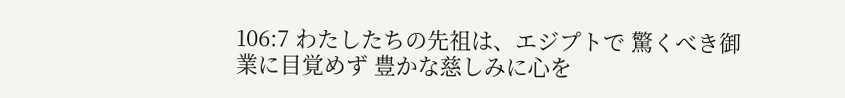106:7 わたしたちの先祖は、エジプトで 驚くべき御業に目覚めず 豊かな慈しみに心を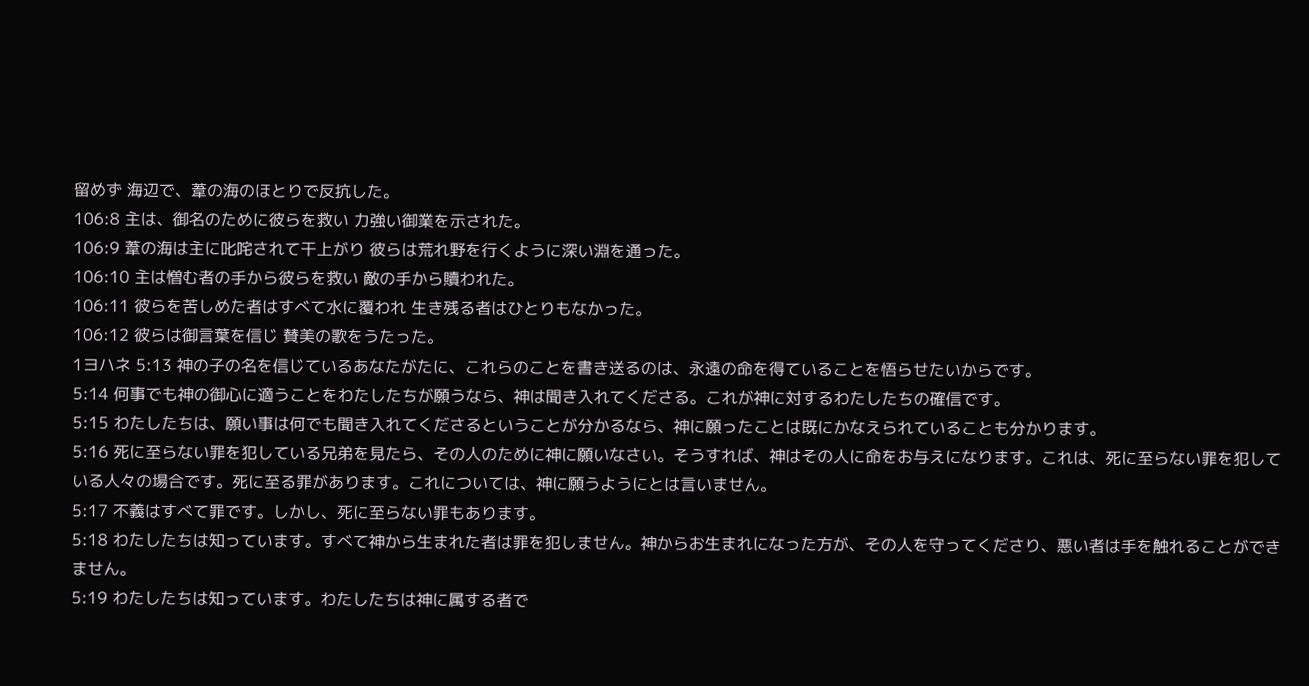留めず 海辺で、葦の海のほとりで反抗した。
106:8 主は、御名のために彼らを救い 力強い御業を示された。
106:9 葦の海は主に叱咤されて干上がり 彼らは荒れ野を行くように深い淵を通った。
106:10 主は憎む者の手から彼らを救い 敵の手から贖われた。
106:11 彼らを苦しめた者はすべて水に覆われ 生き残る者はひとりもなかった。
106:12 彼らは御言葉を信じ 賛美の歌をうたった。
1ヨハネ 5:13 神の子の名を信じているあなたがたに、これらのことを書き送るのは、永遠の命を得ていることを悟らせたいからです。
5:14 何事でも神の御心に適うことをわたしたちが願うなら、神は聞き入れてくださる。これが神に対するわたしたちの確信です。
5:15 わたしたちは、願い事は何でも聞き入れてくださるということが分かるなら、神に願ったことは既にかなえられていることも分かります。
5:16 死に至らない罪を犯している兄弟を見たら、その人のために神に願いなさい。そうすれば、神はその人に命をお与えになります。これは、死に至らない罪を犯している人々の場合です。死に至る罪があります。これについては、神に願うようにとは言いません。
5:17 不義はすべて罪です。しかし、死に至らない罪もあります。
5:18 わたしたちは知っています。すべて神から生まれた者は罪を犯しません。神からお生まれになった方が、その人を守ってくださり、悪い者は手を触れることができません。
5:19 わたしたちは知っています。わたしたちは神に属する者で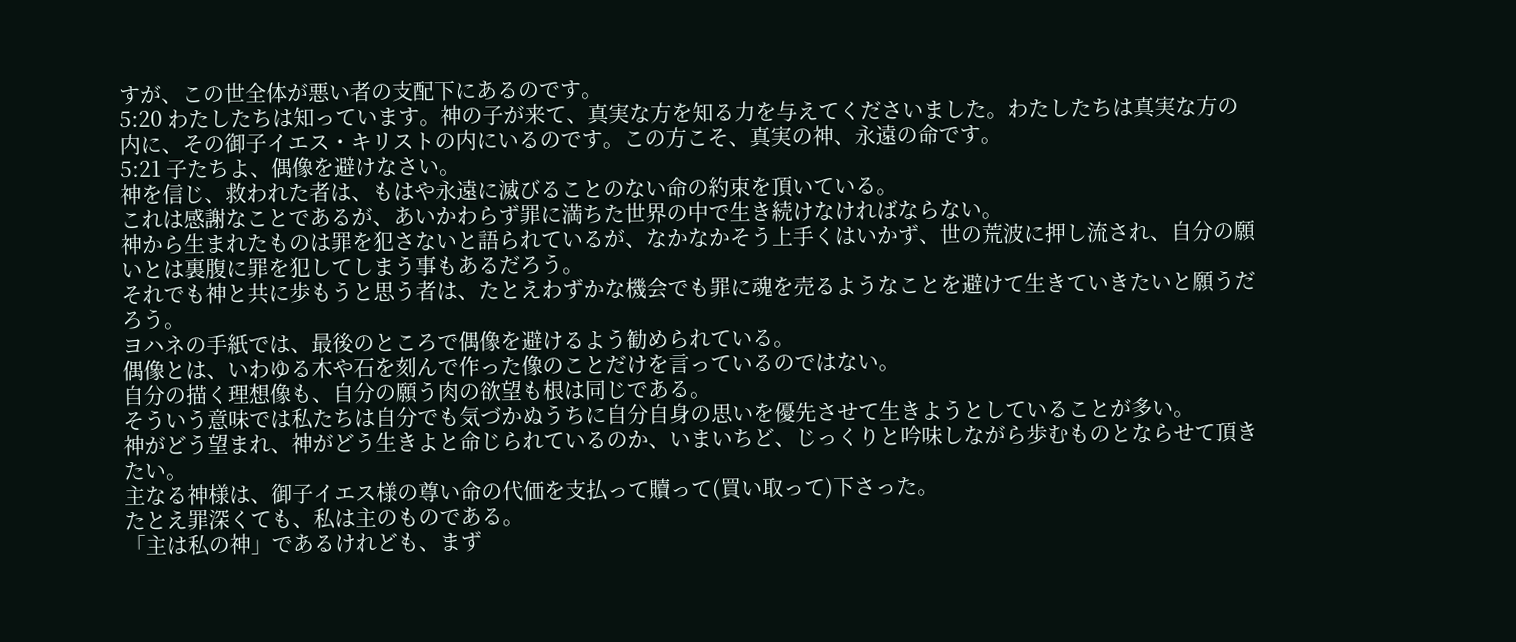すが、この世全体が悪い者の支配下にあるのです。
5:20 わたしたちは知っています。神の子が来て、真実な方を知る力を与えてくださいました。わたしたちは真実な方の内に、その御子イエス・キリストの内にいるのです。この方こそ、真実の神、永遠の命です。
5:21 子たちよ、偶像を避けなさい。
神を信じ、救われた者は、もはや永遠に滅びることのない命の約束を頂いている。
これは感謝なことであるが、あいかわらず罪に満ちた世界の中で生き続けなければならない。
神から生まれたものは罪を犯さないと語られているが、なかなかそう上手くはいかず、世の荒波に押し流され、自分の願いとは裏腹に罪を犯してしまう事もあるだろう。
それでも神と共に歩もうと思う者は、たとえわずかな機会でも罪に魂を売るようなことを避けて生きていきたいと願うだろう。
ヨハネの手紙では、最後のところで偶像を避けるよう勧められている。
偶像とは、いわゆる木や石を刻んで作った像のことだけを言っているのではない。
自分の描く理想像も、自分の願う肉の欲望も根は同じである。
そういう意味では私たちは自分でも気づかぬうちに自分自身の思いを優先させて生きようとしていることが多い。
神がどう望まれ、神がどう生きよと命じられているのか、いまいちど、じっくりと吟味しながら歩むものとならせて頂きたい。
主なる神様は、御子イエス様の尊い命の代価を支払って贖って(買い取って)下さった。
たとえ罪深くても、私は主のものである。
「主は私の神」であるけれども、まず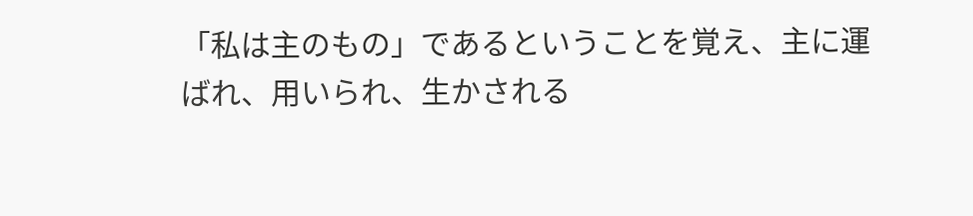「私は主のもの」であるということを覚え、主に運ばれ、用いられ、生かされる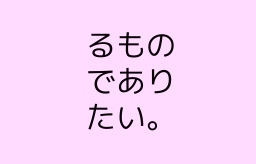るものでありたい。